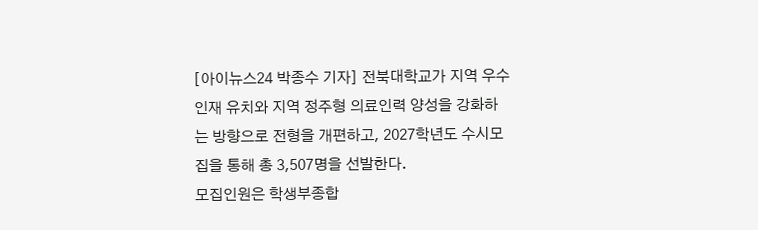[아이뉴스24 박종수 기자] 전북대학교가 지역 우수인재 유치와 지역 정주형 의료인력 양성을 강화하는 방향으로 전형을 개편하고, 2027학년도 수시모집을 통해 총 3,507명을 선발한다.
모집인원은 학생부종합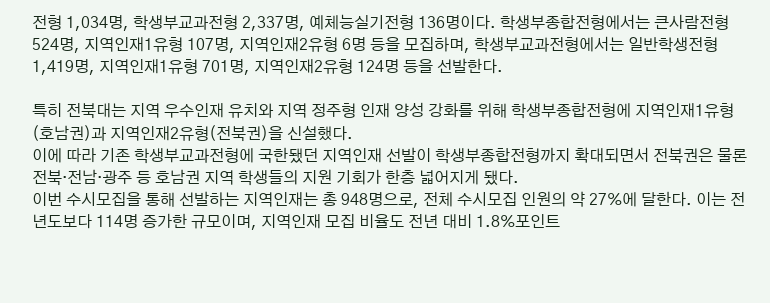전형 1,034명, 학생부교과전형 2,337명, 예체능실기전형 136명이다. 학생부종합전형에서는 큰사람전형 524명, 지역인재1유형 107명, 지역인재2유형 6명 등을 모집하며, 학생부교과전형에서는 일반학생전형 1,419명, 지역인재1유형 701명, 지역인재2유형 124명 등을 선발한다.

특히 전북대는 지역 우수인재 유치와 지역 정주형 인재 양성 강화를 위해 학생부종합전형에 지역인재1유형(호남권)과 지역인재2유형(전북권)을 신설했다.
이에 따라 기존 학생부교과전형에 국한됐던 지역인재 선발이 학생부종합전형까지 확대되면서 전북권은 물론 전북·전남·광주 등 호남권 지역 학생들의 지원 기회가 한층 넓어지게 됐다.
이번 수시모집을 통해 선발하는 지역인재는 총 948명으로, 전체 수시모집 인원의 약 27%에 달한다. 이는 전년도보다 114명 증가한 규모이며, 지역인재 모집 비율도 전년 대비 1.8%포인트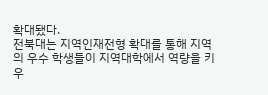확대됐다.
전북대는 지역인재전형 확대를 통해 지역의 우수 학생들이 지역대학에서 역량을 키우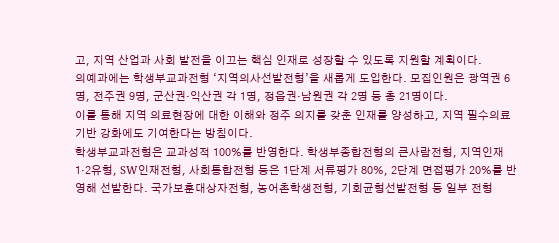고, 지역 산업과 사회 발전을 이끄는 핵심 인재로 성장할 수 있도록 지원할 계획이다.
의예과에는 학생부교과전형 ‘지역의사선발전형’을 새롭게 도입한다. 모집인원은 광역권 6명, 전주권 9명, 군산권·익산권 각 1명, 정읍권·남원권 각 2명 등 총 21명이다.
이를 통해 지역 의료현장에 대한 이해와 정주 의지를 갖춘 인재를 양성하고, 지역 필수의료 기반 강화에도 기여한다는 방침이다.
학생부교과전형은 교과성적 100%를 반영한다. 학생부종합전형의 큰사람전형, 지역인재1·2유형, SW인재전형, 사회통합전형 등은 1단계 서류평가 80%, 2단계 면접평가 20%를 반영해 선발한다. 국가보훈대상자전형, 농어촌학생전형, 기회균형선발전형 등 일부 전형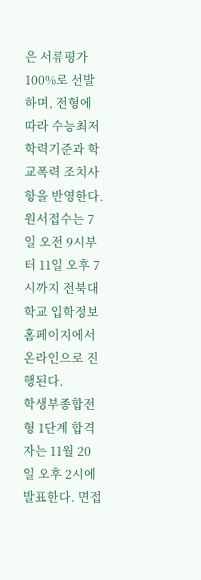은 서류평가 100%로 선발하며, 전형에 따라 수능최저학력기준과 학교폭력 조치사항을 반영한다.
원서접수는 7일 오전 9시부터 11일 오후 7시까지 전북대학교 입학정보 홈페이지에서 온라인으로 진행된다.
학생부종합전형 1단계 합격자는 11월 20일 오후 2시에 발표한다. 면접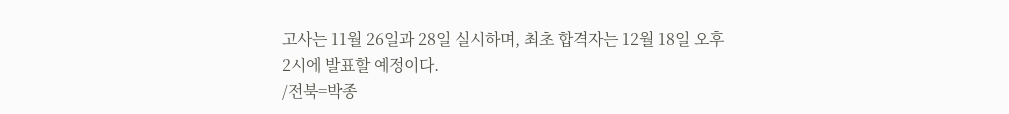고사는 11월 26일과 28일 실시하며, 최초 합격자는 12월 18일 오후 2시에 발표할 예정이다.
/전북=박종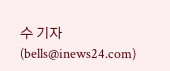수 기자(bells@inews24.com)